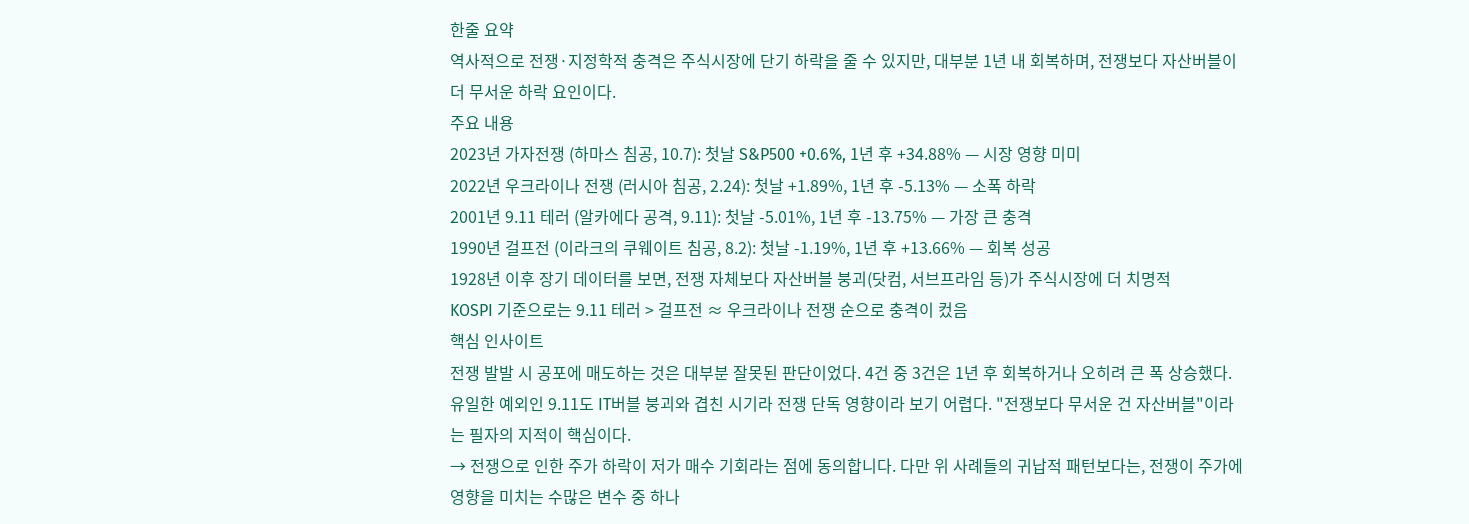한줄 요약
역사적으로 전쟁·지정학적 충격은 주식시장에 단기 하락을 줄 수 있지만, 대부분 1년 내 회복하며, 전쟁보다 자산버블이 더 무서운 하락 요인이다.
주요 내용
2023년 가자전쟁 (하마스 침공, 10.7): 첫날 S&P500 +0.6%, 1년 후 +34.88% — 시장 영향 미미
2022년 우크라이나 전쟁 (러시아 침공, 2.24): 첫날 +1.89%, 1년 후 -5.13% — 소폭 하락
2001년 9.11 테러 (알카에다 공격, 9.11): 첫날 -5.01%, 1년 후 -13.75% — 가장 큰 충격
1990년 걸프전 (이라크의 쿠웨이트 침공, 8.2): 첫날 -1.19%, 1년 후 +13.66% — 회복 성공
1928년 이후 장기 데이터를 보면, 전쟁 자체보다 자산버블 붕괴(닷컴, 서브프라임 등)가 주식시장에 더 치명적
KOSPI 기준으로는 9.11 테러 > 걸프전 ≈ 우크라이나 전쟁 순으로 충격이 컸음
핵심 인사이트
전쟁 발발 시 공포에 매도하는 것은 대부분 잘못된 판단이었다. 4건 중 3건은 1년 후 회복하거나 오히려 큰 폭 상승했다. 유일한 예외인 9.11도 IT버블 붕괴와 겹친 시기라 전쟁 단독 영향이라 보기 어렵다. "전쟁보다 무서운 건 자산버블"이라는 필자의 지적이 핵심이다.
→ 전쟁으로 인한 주가 하락이 저가 매수 기회라는 점에 동의합니다. 다만 위 사례들의 귀납적 패턴보다는, 전쟁이 주가에 영향을 미치는 수많은 변수 중 하나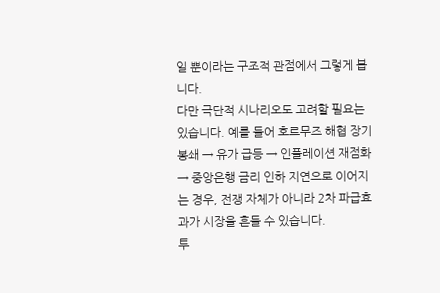일 뿐이라는 구조적 관점에서 그렇게 봅니다.
다만 극단적 시나리오도 고려할 필요는 있습니다. 예를 들어 호르무즈 해협 장기 봉쇄 → 유가 급등 → 인플레이션 재점화 → 중앙은행 금리 인하 지연으로 이어지는 경우, 전쟁 자체가 아니라 2차 파급효과가 시장을 흔들 수 있습니다.
투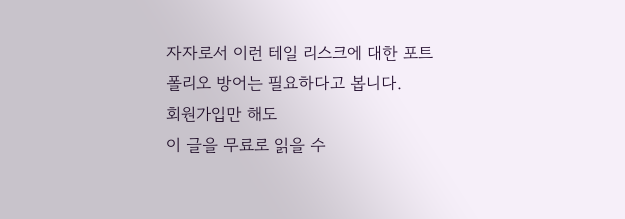자자로서 이런 테일 리스크에 대한 포트폴리오 방어는 필요하다고 봅니다.
회원가입만 해도
이 글을 무료로 읽을 수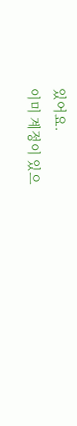있어요.
이미 계정이 있으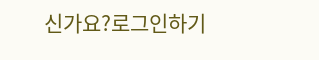신가요?로그인하기